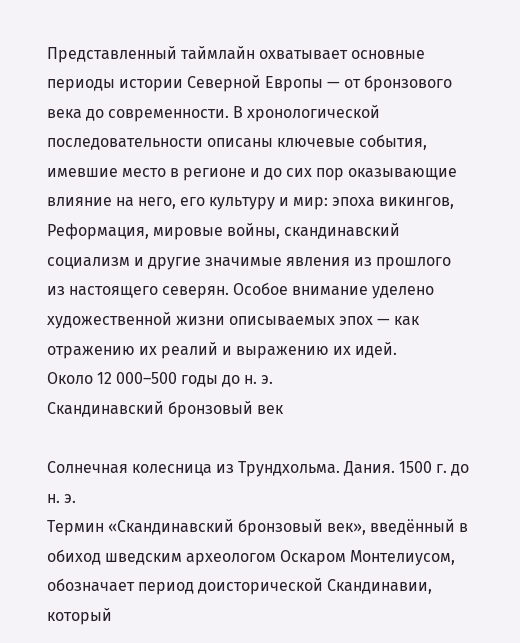Представленный таймлайн охватывает основные периоды истории Северной Европы — от бронзового века до современности. В хронологической последовательности описаны ключевые события, имевшие место в регионе и до сих пор оказывающие влияние на него, его культуру и мир: эпоха викингов, Реформация, мировые войны, скандинавский социализм и другие значимые явления из прошлого из настоящего северян. Особое внимание уделено художественной жизни описываемых эпох — как отражению их реалий и выражению их идей.
Около 12 000–500 годы до н. э.
Скандинавский бронзовый век

Солнечная колесница из Трундхольма. Дания. 1500 г. до н. э.
Термин «Скандинавский бронзовый век», введённый в обиход шведским археологом Оскаром Монтелиусом, обозначает период доисторической Скандинавии, который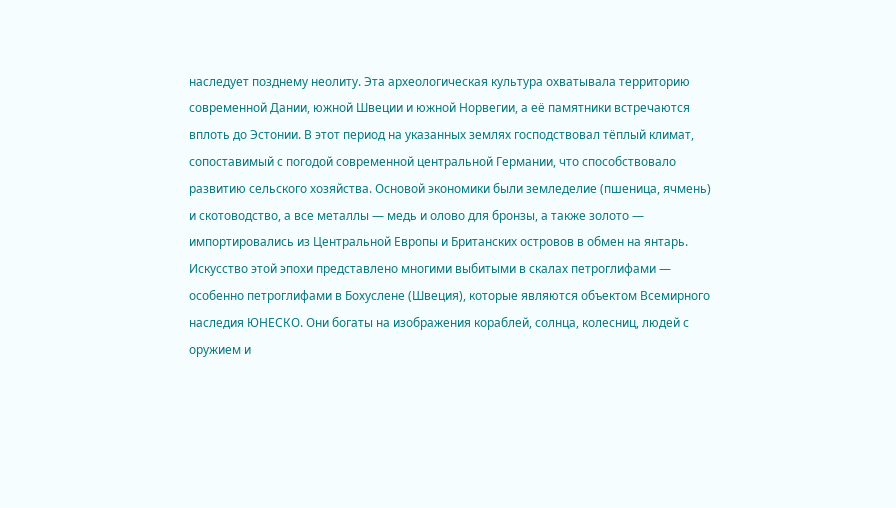наследует позднему неолиту. Эта археологическая культура охватывала территорию современной Дании, южной Швеции и южной Норвегии, а её памятники встречаются вплоть до Эстонии. В этот период на указанных землях господствовал тёплый климат, сопоставимый с погодой современной центральной Германии, что способствовало развитию сельского хозяйства. Основой экономики были земледелие (пшеница, ячмень) и скотоводство, а все металлы — медь и олово для бронзы, а также золото — импортировались из Центральной Европы и Британских островов в обмен на янтарь.
Искусство этой эпохи представлено многими выбитыми в скалах петроглифами — особенно петроглифами в Бохуслене (Швеция), которые являются объектом Всемирного наследия ЮНЕСКО. Они богаты на изображения кораблей, солнца, колесниц, людей с оружием и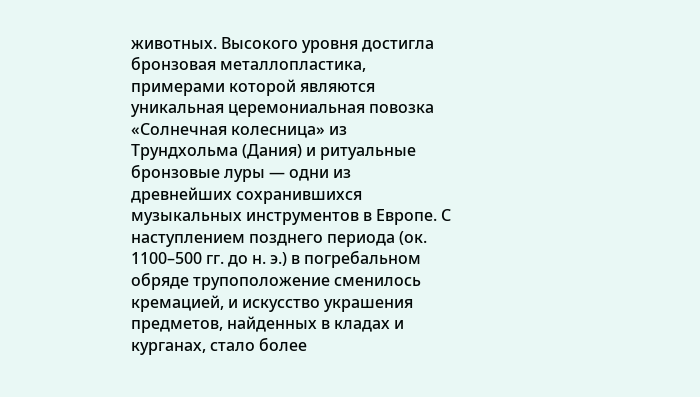животных. Высокого уровня достигла бронзовая металлопластика, примерами которой являются уникальная церемониальная повозка «Солнечная колесница» из Трундхольма (Дания) и ритуальные бронзовые луры — одни из древнейших сохранившихся музыкальных инструментов в Европе. С наступлением позднего периода (ок. 1100–500 гг. до н. э.) в погребальном обряде трупоположение сменилось кремацией, и искусство украшения предметов, найденных в кладах и курганах, стало более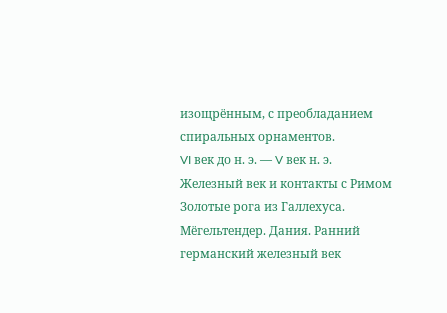изощрённым, с преобладанием спиральных орнаментов.
VI век до н. э. — V век н. э.
Железный век и контакты с Римом
Золотые рога из Галлехуса. Мёгельтендер. Дания. Ранний германский железный век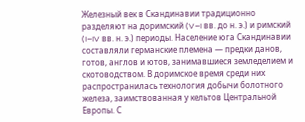Железный век в Скандинавии традиционно разделяют на доримский (V–I вв. до н. э.) и римский (I–IV вв. н. э.) периоды. Население юга Скандинавии составляли германские племена — предки данов, готов, англов и ютов, занимавшиеся земледелием и скотоводством. В доримское время среди них распространилась технология добычи болотного железа, заимствованная у кельтов Центральной Европы. С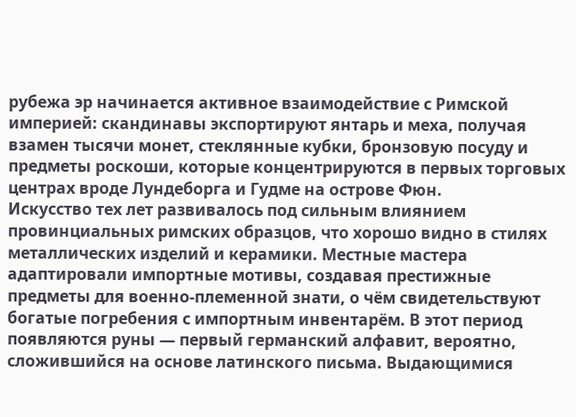рубежа эр начинается активное взаимодействие с Римской империей: скандинавы экспортируют янтарь и меха, получая взамен тысячи монет, стеклянные кубки, бронзовую посуду и предметы роскоши, которые концентрируются в первых торговых центрах вроде Лундеборга и Гудме на острове Фюн.
Искусство тех лет развивалось под сильным влиянием провинциальных римских образцов, что хорошо видно в стилях металлических изделий и керамики. Местные мастера адаптировали импортные мотивы, создавая престижные предметы для военно-племенной знати, о чём свидетельствуют богатые погребения с импортным инвентарём. В этот период появляются руны — первый германский алфавит, вероятно, сложившийся на основе латинского письма. Выдающимися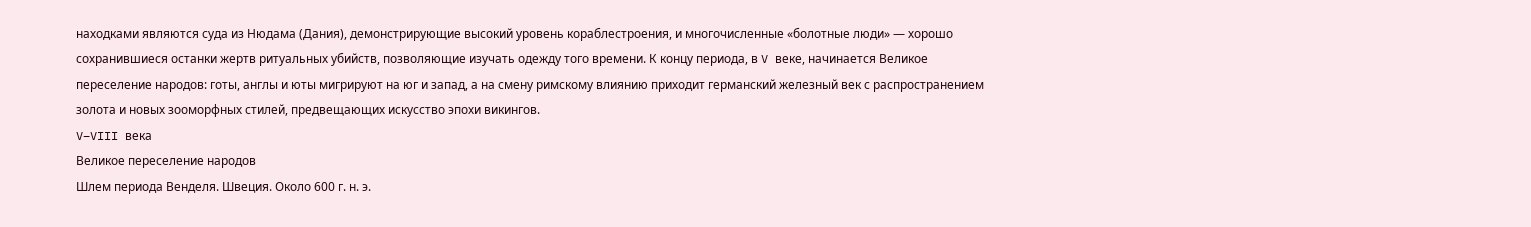находками являются суда из Нюдама (Дания), демонстрирующие высокий уровень кораблестроения, и многочисленные «болотные люди» — хорошо сохранившиеся останки жертв ритуальных убийств, позволяющие изучать одежду того времени. К концу периода, в V веке, начинается Великое переселение народов: готы, англы и юты мигрируют на юг и запад, а на смену римскому влиянию приходит германский железный век с распространением золота и новых зооморфных стилей, предвещающих искусство эпохи викингов.
V–VIII века
Великое переселение народов
Шлем периода Венделя. Швеция. Около 600 г. н. э.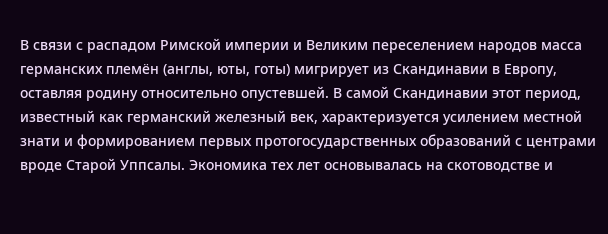В связи с распадом Римской империи и Великим переселением народов масса германских племён (англы, юты, готы) мигрирует из Скандинавии в Европу, оставляя родину относительно опустевшей. В самой Скандинавии этот период, известный как германский железный век, характеризуется усилением местной знати и формированием первых протогосударственных образований с центрами вроде Старой Уппсалы. Экономика тех лет основывалась на скотоводстве и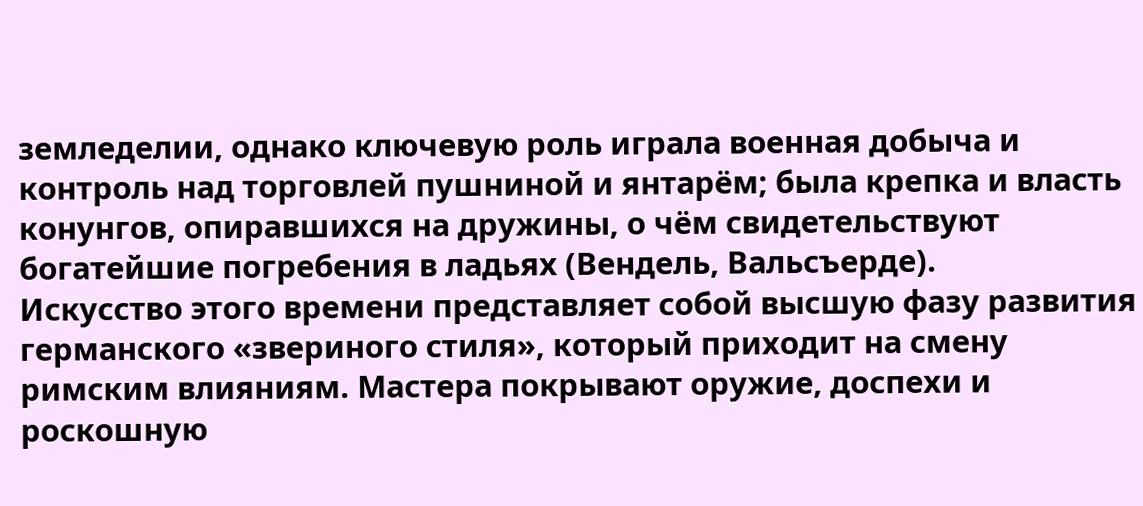земледелии, однако ключевую роль играла военная добыча и контроль над торговлей пушниной и янтарём; была крепка и власть конунгов, опиравшихся на дружины, о чём свидетельствуют богатейшие погребения в ладьях (Вендель, Вальсъерде).
Искусство этого времени представляет собой высшую фазу развития германского «звериного стиля», который приходит на смену римским влияниям. Мастера покрывают оружие, доспехи и роскошную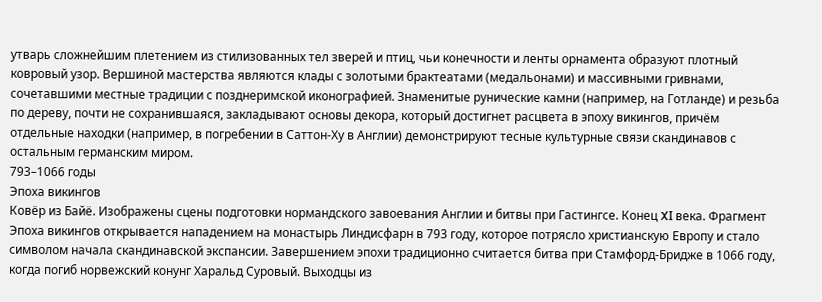утварь сложнейшим плетением из стилизованных тел зверей и птиц, чьи конечности и ленты орнамента образуют плотный ковровый узор. Вершиной мастерства являются клады с золотыми брактеатами (медальонами) и массивными гривнами, сочетавшими местные традиции с позднеримской иконографией. Знаменитые рунические камни (например, на Готланде) и резьба по дереву, почти не сохранившаяся, закладывают основы декора, который достигнет расцвета в эпоху викингов, причём отдельные находки (например, в погребении в Саттон-Ху в Англии) демонстрируют тесные культурные связи скандинавов с остальным германским миром.
793–1066 годы
Эпоха викингов
Ковёр из Байё. Изображены сцены подготовки нормандского завоевания Англии и битвы при Гастингсе. Конец XI века. Фрагмент
Эпоха викингов открывается нападением на монастырь Линдисфарн в 793 году, которое потрясло христианскую Европу и стало символом начала скандинавской экспансии. Завершением эпохи традиционно считается битва при Стамфорд-Бридже в 1066 году, когда погиб норвежский конунг Харальд Суровый. Выходцы из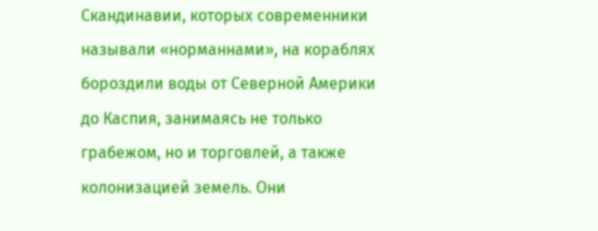Скандинавии, которых современники называли «норманнами», на кораблях бороздили воды от Северной Америки до Каспия, занимаясь не только грабежом, но и торговлей, а также колонизацией земель. Они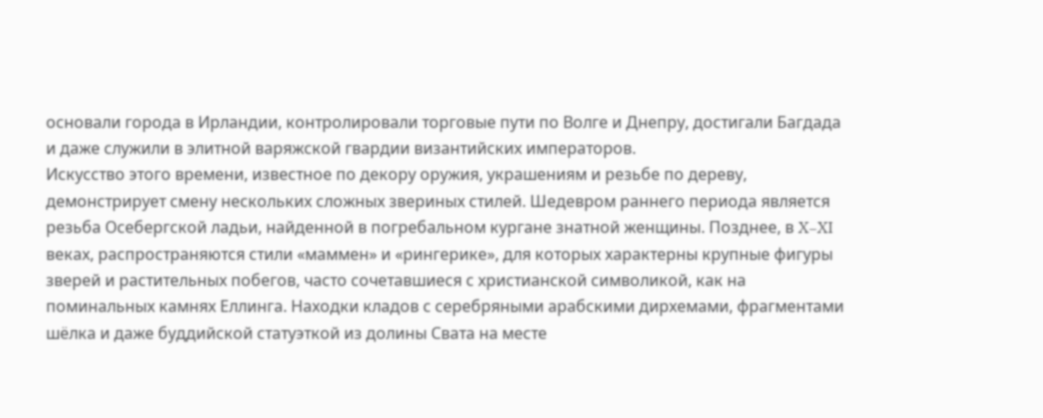основали города в Ирландии, контролировали торговые пути по Волге и Днепру, достигали Багдада и даже служили в элитной варяжской гвардии византийских императоров.
Искусство этого времени, известное по декору оружия, украшениям и резьбе по дереву, демонстрирует смену нескольких сложных звериных стилей. Шедевром раннего периода является резьба Осебергской ладьи, найденной в погребальном кургане знатной женщины. Позднее, в X–XI веках, распространяются стили «маммен» и «рингерике», для которых характерны крупные фигуры зверей и растительных побегов, часто сочетавшиеся с христианской символикой, как на поминальных камнях Еллинга. Находки кладов с серебряными арабскими дирхемами, фрагментами шёлка и даже буддийской статуэткой из долины Свата на месте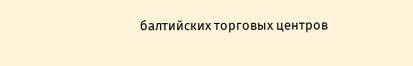балтийских торговых центров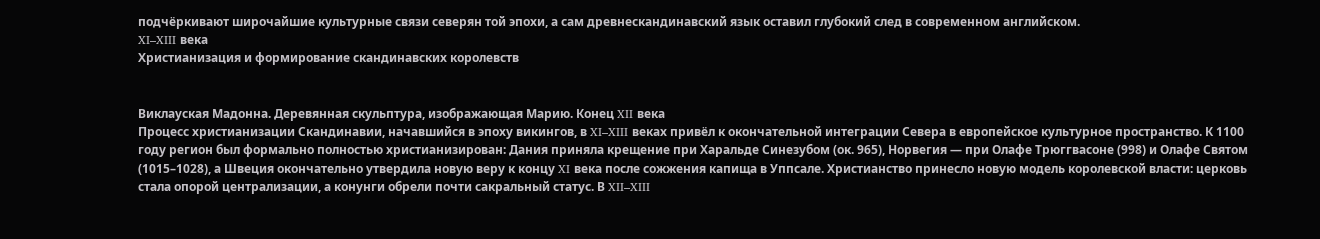подчёркивают широчайшие культурные связи северян той эпохи, а сам древнескандинавский язык оставил глубокий след в современном английском.
XI–XIII века
Христианизация и формирование скандинавских королевств


Виклауская Мадонна. Деревянная скульптура, изображающая Марию. Конец XII века
Процесс христианизации Скандинавии, начавшийся в эпоху викингов, в XI–XIII веках привёл к окончательной интеграции Севера в европейское культурное пространство. К 1100 году регион был формально полностью христианизирован: Дания приняла крещение при Харальде Синезубом (ок. 965), Норвегия — при Олафе Трюггвасоне (998) и Олафе Святом (1015–1028), а Швеция окончательно утвердила новую веру к концу XI века после сожжения капища в Уппсале. Христианство принесло новую модель королевской власти: церковь стала опорой централизации, а конунги обрели почти сакральный статус. В XII–XIII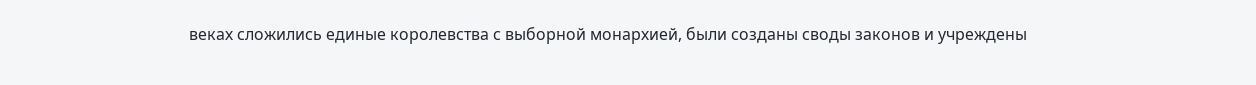веках сложились единые королевства с выборной монархией, были созданы своды законов и учреждены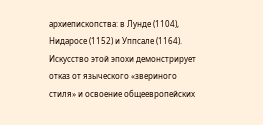архиепископства: в Лунде (1104), Нидаросе (1152) и Уппсале (1164).
Искусство этой эпохи демонстрирует отказ от языческого «звериного стиля» и освоение общеевропейских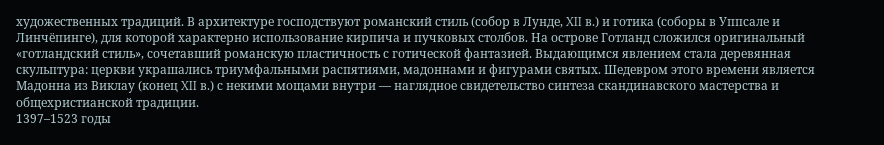художественных традиций. В архитектуре господствуют романский стиль (собор в Лунде, XII в.) и готика (соборы в Уппсале и Линчёпинге), для которой характерно использование кирпича и пучковых столбов. На острове Готланд сложился оригинальный «готландский стиль», сочетавший романскую пластичность с готической фантазией. Выдающимся явлением стала деревянная скульптура: церкви украшались триумфальными распятиями, мадоннами и фигурами святых. Шедевром этого времени является Мадонна из Виклау (конец XII в.) с некими мощами внутри — наглядное свидетельство синтеза скандинавского мастерства и общехристианской традиции.
1397–1523 годы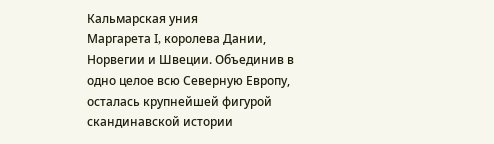Кальмарская уния
Маргарета I, королева Дании, Норвегии и Швеции. Объединив в одно целое всю Северную Европу, осталась крупнейшей фигурой скандинавской истории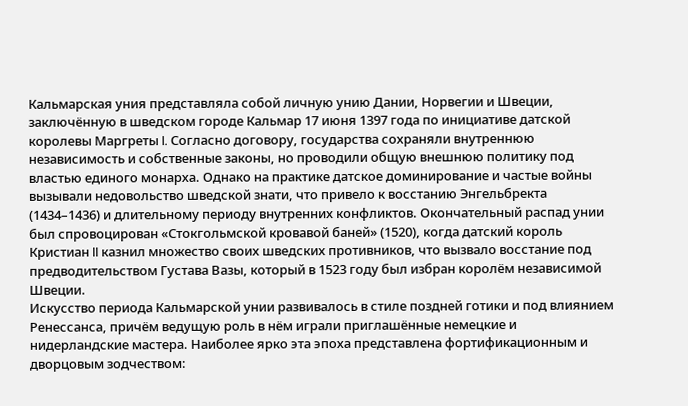Кальмарская уния представляла собой личную унию Дании, Норвегии и Швеции, заключённую в шведском городе Кальмар 17 июня 1397 года по инициативе датской королевы Маргреты I. Согласно договору, государства сохраняли внутреннюю независимость и собственные законы, но проводили общую внешнюю политику под властью единого монарха. Однако на практике датское доминирование и частые войны вызывали недовольство шведской знати, что привело к восстанию Энгельбректа (1434–1436) и длительному периоду внутренних конфликтов. Окончательный распад унии был спровоцирован «Стокгольмской кровавой баней» (1520), когда датский король Кристиан II казнил множество своих шведских противников, что вызвало восстание под предводительством Густава Вазы, который в 1523 году был избран королём независимой Швеции.
Искусство периода Кальмарской унии развивалось в стиле поздней готики и под влиянием Ренессанса, причём ведущую роль в нём играли приглашённые немецкие и нидерландские мастера. Наиболее ярко эта эпоха представлена фортификационным и дворцовым зодчеством: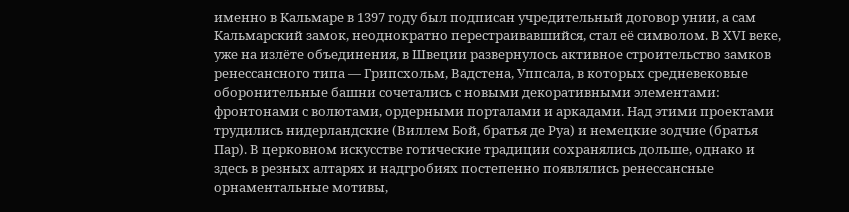именно в Кальмаре в 1397 году был подписан учредительный договор унии, а сам Кальмарский замок, неоднократно перестраивавшийся, стал её символом. В XVI веке, уже на излёте объединения, в Швеции развернулось активное строительство замков ренессансного типа — Грипсхольм, Вадстена, Уппсала, в которых средневековые оборонительные башни сочетались с новыми декоративными элементами: фронтонами с волютами, ордерными порталами и аркадами. Над этими проектами трудились нидерландские (Виллем Бой, братья де Руа) и немецкие зодчие (братья Пар). В церковном искусстве готические традиции сохранялись дольше, однако и здесь в резных алтарях и надгробиях постепенно появлялись ренессансные орнаментальные мотивы,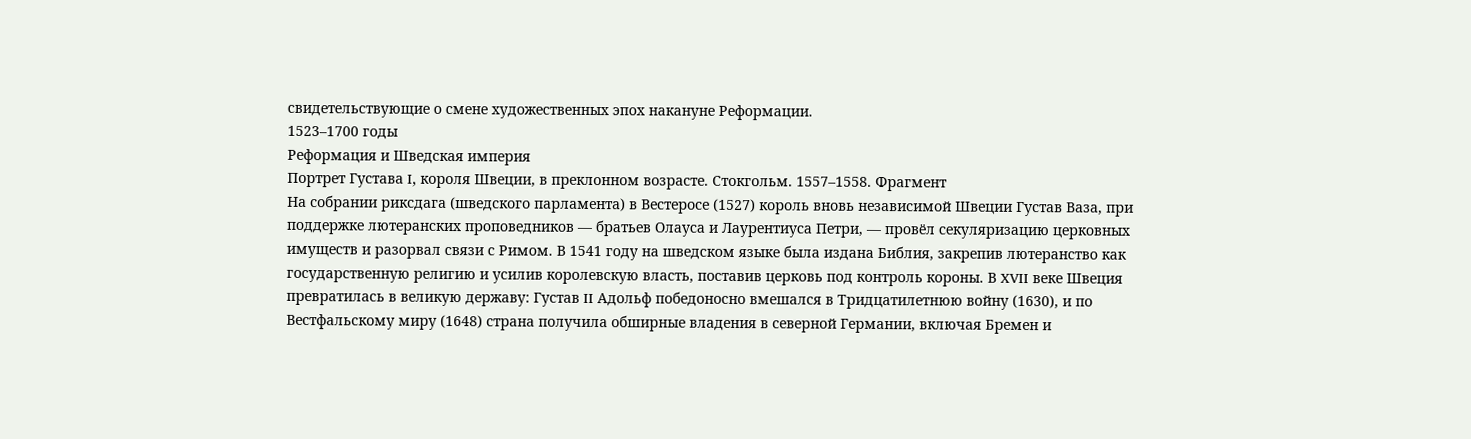свидетельствующие о смене художественных эпох накануне Реформации.
1523–1700 годы
Реформация и Шведская империя
Портрет Густава I, короля Швеции, в преклонном возрасте. Стокгольм. 1557–1558. Фрагмент
На собрании риксдага (шведского парламента) в Вестеросе (1527) король вновь независимой Швеции Густав Ваза, при поддержке лютеранских проповедников — братьев Олауса и Лаурентиуса Петри, — провёл секуляризацию церковных имуществ и разорвал связи с Римом. В 1541 году на шведском языке была издана Библия, закрепив лютеранство как государственную религию и усилив королевскую власть, поставив церковь под контроль короны. В XVII веке Швеция превратилась в великую державу: Густав II Адольф победоносно вмешался в Тридцатилетнюю войну (1630), и по Вестфальскому миру (1648) страна получила обширные владения в северной Германии, включая Бремен и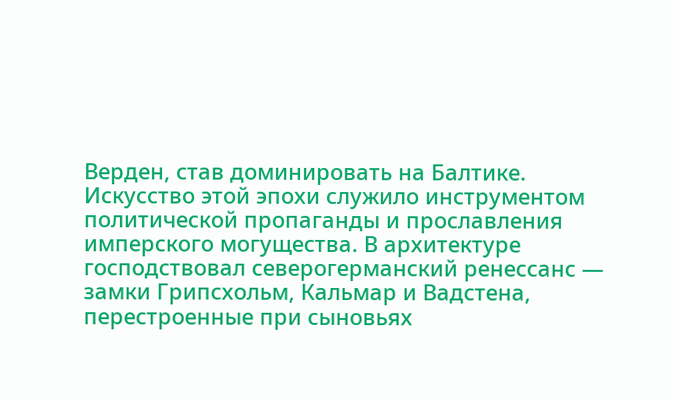Верден, став доминировать на Балтике.
Искусство этой эпохи служило инструментом политической пропаганды и прославления имперского могущества. В архитектуре господствовал северогерманский ренессанс — замки Грипсхольм, Кальмар и Вадстена, перестроенные при сыновьях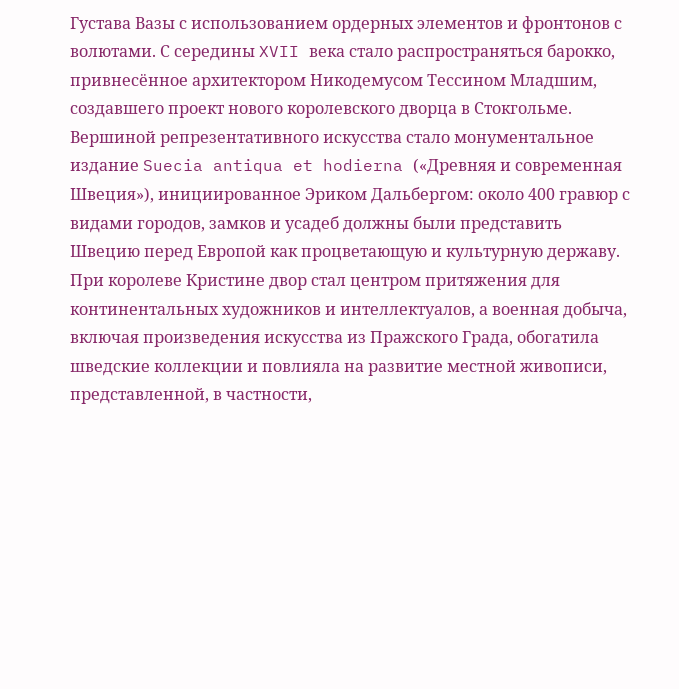Густава Вазы с использованием ордерных элементов и фронтонов с волютами. С середины XVII века стало распространяться барокко, привнесённое архитектором Никодемусом Тессином Младшим, создавшего проект нового королевского дворца в Стокгольме. Вершиной репрезентативного искусства стало монументальное издание Suecia antiqua et hodierna («Древняя и современная Швеция»), инициированное Эриком Дальбергом: около 400 гравюр с видами городов, замков и усадеб должны были представить Швецию перед Европой как процветающую и культурную державу. При королеве Кристине двор стал центром притяжения для континентальных художников и интеллектуалов, а военная добыча, включая произведения искусства из Пражского Града, обогатила шведские коллекции и повлияла на развитие местной живописи, представленной, в частности,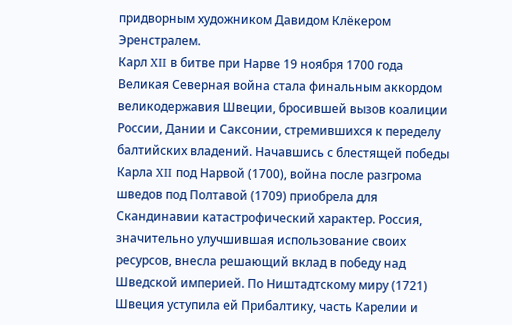придворным художником Давидом Клёкером Эренстралем.
Карл XII в битве при Нарве 19 ноября 1700 года
Великая Северная война стала финальным аккордом великодержавия Швеции, бросившей вызов коалиции России, Дании и Саксонии, стремившихся к переделу балтийских владений. Начавшись с блестящей победы Карла XII под Нарвой (1700), война после разгрома шведов под Полтавой (1709) приобрела для Скандинавии катастрофический характер. Россия, значительно улучшившая использование своих ресурсов, внесла решающий вклад в победу над Шведской империей. По Ништадтскому миру (1721) Швеция уступила ей Прибалтику, часть Карелии и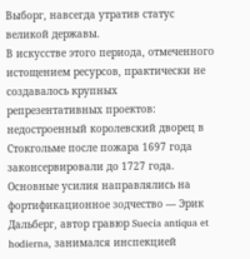Выборг, навсегда утратив статус великой державы.
В искусстве этого периода, отмеченного истощением ресурсов, практически не создавалось крупных репрезентативных проектов: недостроенный королевский дворец в Стокгольме после пожара 1697 года законсервировали до 1727 года. Основные усилия направлялись на фортификационное зодчество — Эрик Дальберг, автор гравюр Suecia antiqua et hodierna, занимался инспекцией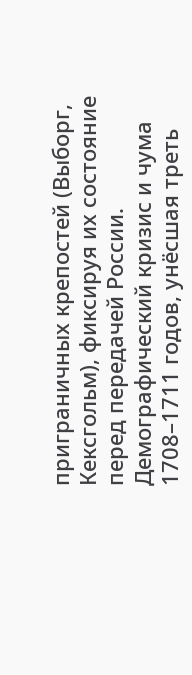приграничных крепостей (Выборг, Кексгольм), фиксируя их состояние перед передачей России. Демографический кризис и чума 1708–1711 годов, унёсшая треть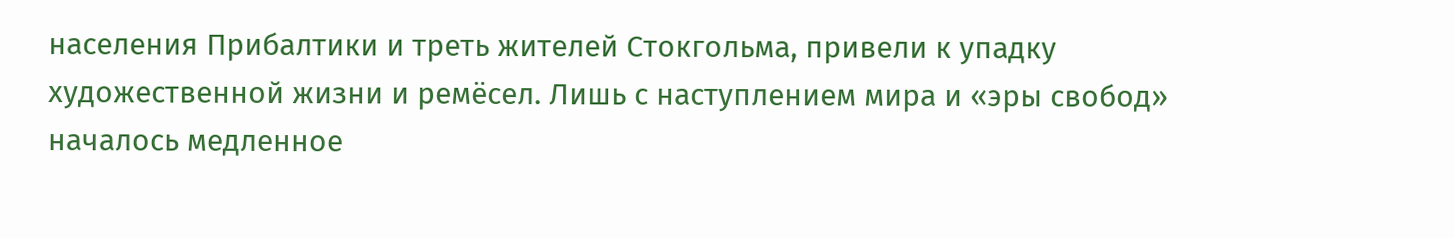населения Прибалтики и треть жителей Стокгольма, привели к упадку художественной жизни и ремёсел. Лишь с наступлением мира и «эры свобод» началось медленное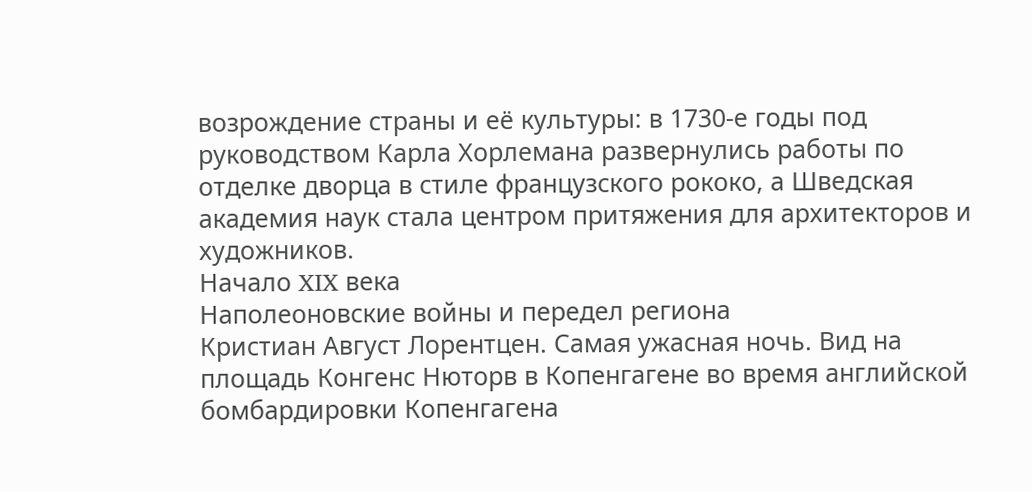возрождение страны и её культуры: в 1730‑е годы под руководством Карла Хорлемана развернулись работы по отделке дворца в стиле французского рококо, а Шведская академия наук стала центром притяжения для архитекторов и художников.
Начало XIX века
Наполеоновские войны и передел региона
Кристиан Август Лорентцен. Самая ужасная ночь. Вид на площадь Конгенс Нюторв в Копенгагене во время английской бомбардировки Копенгагена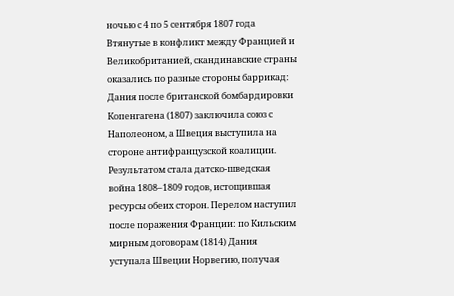ночью с 4 по 5 сентября 1807 года
Втянутые в конфликт между Францией и Великобританией, скандинавские страны оказались по разные стороны баррикад: Дания после британской бомбардировки Копенгагена (1807) заключила союз с Наполеоном, а Швеция выступила на стороне антифранцузской коалиции. Результатом стала датско-шведская война 1808–1809 годов, истощившая ресурсы обеих сторон. Перелом наступил после поражения Франции: по Кильским мирным договорам (1814) Дания уступала Швеции Норвегию, получая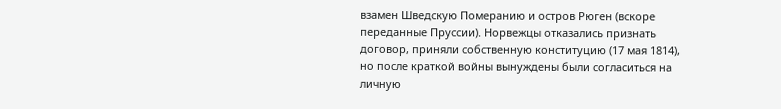взамен Шведскую Померанию и остров Рюген (вскоре переданные Пруссии). Норвежцы отказались признать договор, приняли собственную конституцию (17 мая 1814), но после краткой войны вынуждены были согласиться на личную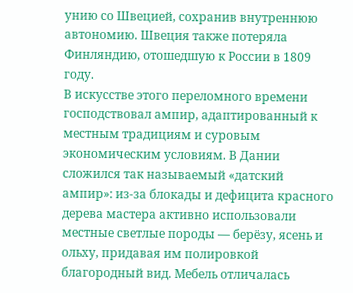унию со Швецией, сохранив внутреннюю автономию. Швеция также потеряла Финляндию, отошедшую к России в 1809 году.
В искусстве этого переломного времени господствовал ампир, адаптированный к местным традициям и суровым экономическим условиям. В Дании сложился так называемый «датский ампир»: из-за блокады и дефицита красного дерева мастера активно использовали местные светлые породы — берёзу, ясень и ольху, придавая им полировкой благородный вид. Мебель отличалась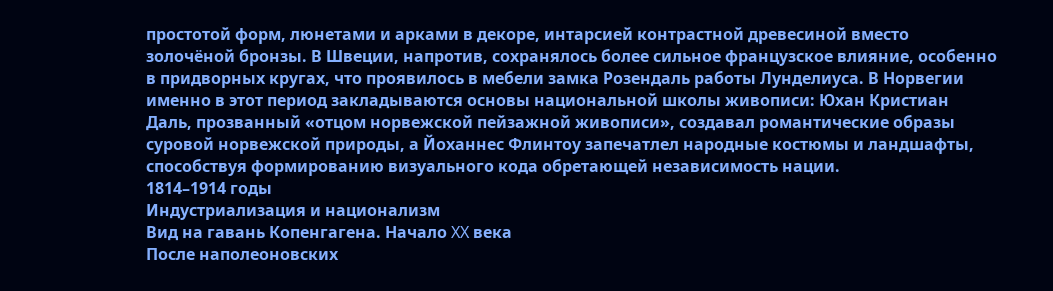простотой форм, люнетами и арками в декоре, интарсией контрастной древесиной вместо золочёной бронзы. В Швеции, напротив, сохранялось более сильное французское влияние, особенно в придворных кругах, что проявилось в мебели замка Розендаль работы Лунделиуса. В Норвегии именно в этот период закладываются основы национальной школы живописи: Юхан Кристиан Даль, прозванный «отцом норвежской пейзажной живописи», создавал романтические образы суровой норвежской природы, а Йоханнес Флинтоу запечатлел народные костюмы и ландшафты, способствуя формированию визуального кода обретающей независимость нации.
1814–1914 годы
Индустриализация и национализм
Вид на гавань Копенгагена. Начало XX века
После наполеоновских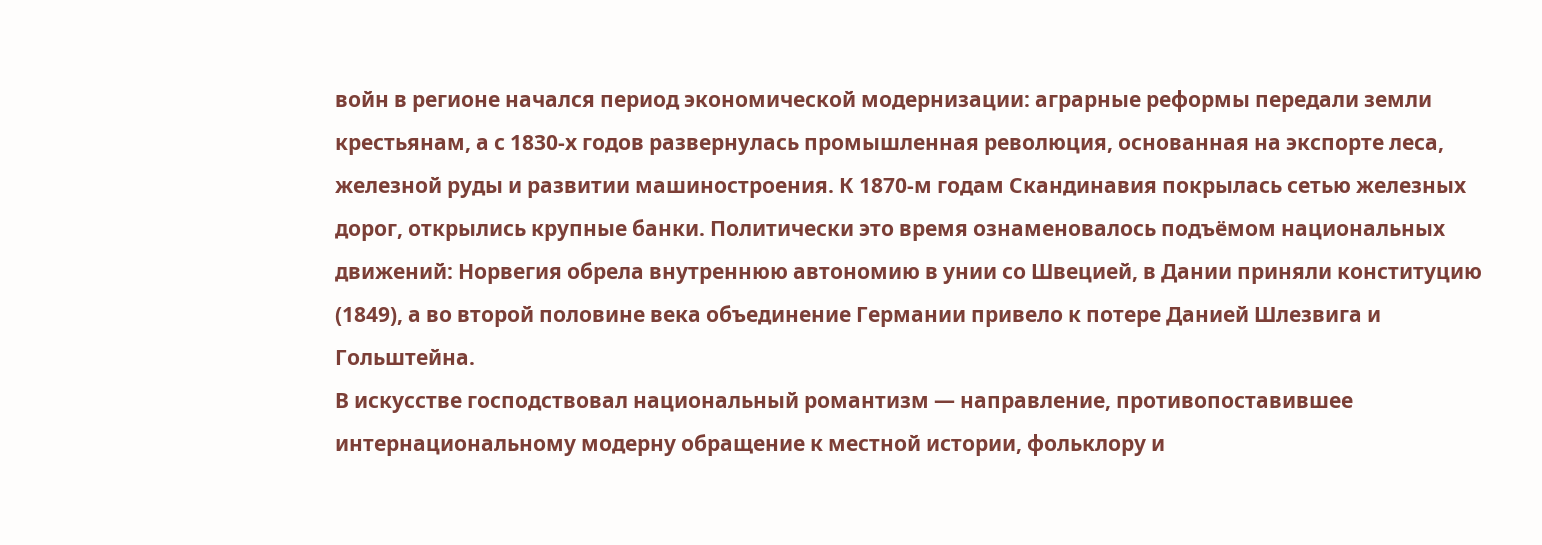войн в регионе начался период экономической модернизации: аграрные реформы передали земли крестьянам, а с 1830‑х годов развернулась промышленная революция, основанная на экспорте леса, железной руды и развитии машиностроения. К 1870‑м годам Скандинавия покрылась сетью железных дорог, открылись крупные банки. Политически это время ознаменовалось подъёмом национальных движений: Норвегия обрела внутреннюю автономию в унии со Швецией, в Дании приняли конституцию (1849), а во второй половине века объединение Германии привело к потере Данией Шлезвига и Гольштейна.
В искусстве господствовал национальный романтизм — направление, противопоставившее интернациональному модерну обращение к местной истории, фольклору и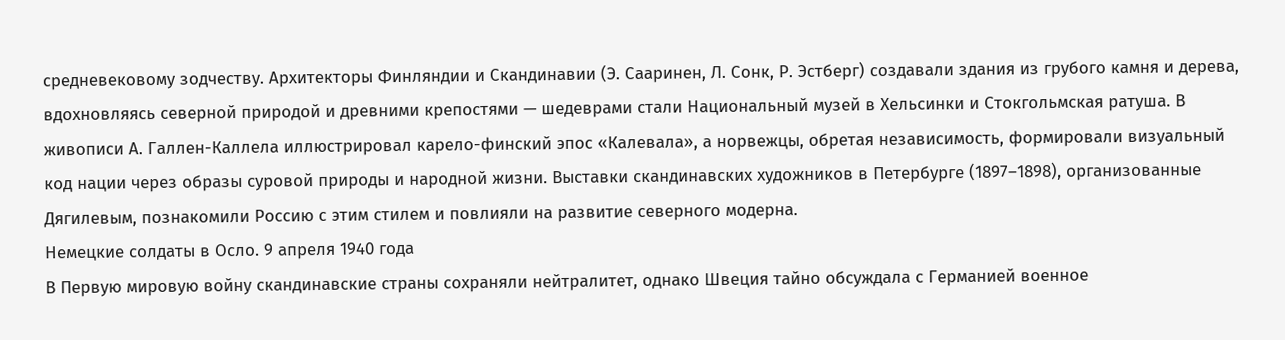средневековому зодчеству. Архитекторы Финляндии и Скандинавии (Э. Сааринен, Л. Сонк, Р. Эстберг) создавали здания из грубого камня и дерева, вдохновляясь северной природой и древними крепостями — шедеврами стали Национальный музей в Хельсинки и Стокгольмская ратуша. В живописи А. Галлен-Каллела иллюстрировал карело-финский эпос «Калевала», а норвежцы, обретая независимость, формировали визуальный код нации через образы суровой природы и народной жизни. Выставки скандинавских художников в Петербурге (1897–1898), организованные Дягилевым, познакомили Россию с этим стилем и повлияли на развитие северного модерна.
Немецкие солдаты в Осло. 9 апреля 1940 года
В Первую мировую войну скандинавские страны сохраняли нейтралитет, однако Швеция тайно обсуждала с Германией военное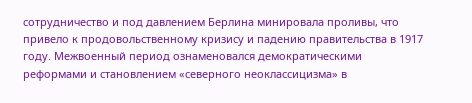сотрудничество и под давлением Берлина минировала проливы, что привело к продовольственному кризису и падению правительства в 1917 году. Межвоенный период ознаменовался демократическими реформами и становлением «северного неоклассицизма» в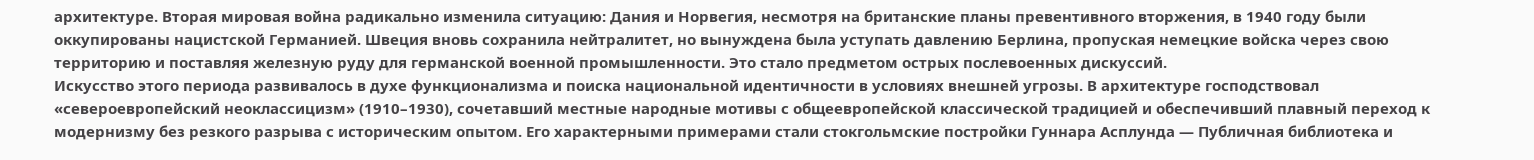архитектуре. Вторая мировая война радикально изменила ситуацию: Дания и Норвегия, несмотря на британские планы превентивного вторжения, в 1940 году были оккупированы нацистской Германией. Швеция вновь сохранила нейтралитет, но вынуждена была уступать давлению Берлина, пропуская немецкие войска через свою территорию и поставляя железную руду для германской военной промышленности. Это стало предметом острых послевоенных дискуссий.
Искусство этого периода развивалось в духе функционализма и поиска национальной идентичности в условиях внешней угрозы. В архитектуре господствовал «североевропейский неоклассицизм» (1910–1930), сочетавший местные народные мотивы с общеевропейской классической традицией и обеспечивший плавный переход к модернизму без резкого разрыва с историческим опытом. Его характерными примерами стали стокгольмские постройки Гуннара Асплунда — Публичная библиотека и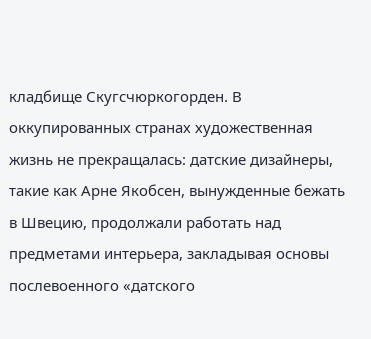кладбище Скугсчюркогорден. В оккупированных странах художественная жизнь не прекращалась: датские дизайнеры, такие как Арне Якобсен, вынужденные бежать в Швецию, продолжали работать над предметами интерьера, закладывая основы послевоенного «датского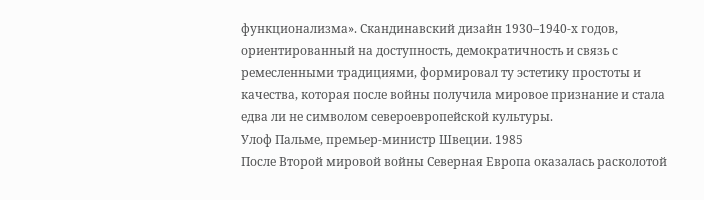функционализма». Скандинавский дизайн 1930–1940‑х годов, ориентированный на доступность, демократичность и связь с ремесленными традициями, формировал ту эстетику простоты и качества, которая после войны получила мировое признание и стала едва ли не символом североевропейской культуры.
Улоф Пальме, премьер-министр Швеции. 1985
После Второй мировой войны Северная Европа оказалась расколотой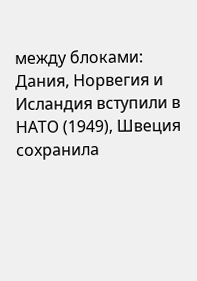между блоками: Дания, Норвегия и Исландия вступили в НАТО (1949), Швеция сохранила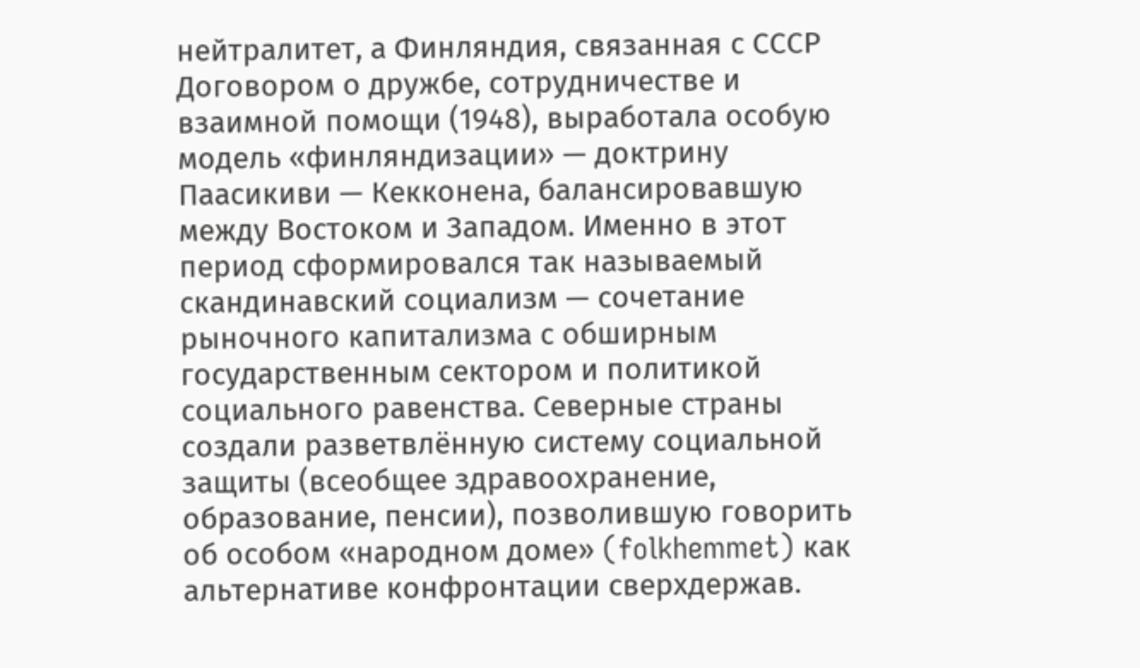нейтралитет, а Финляндия, связанная с СССР Договором о дружбе, сотрудничестве и взаимной помощи (1948), выработала особую модель «финляндизации» — доктрину Паасикиви — Кекконена, балансировавшую между Востоком и Западом. Именно в этот период сформировался так называемый скандинавский социализм — сочетание рыночного капитализма с обширным государственным сектором и политикой социального равенства. Северные страны создали разветвлённую систему социальной защиты (всеобщее здравоохранение, образование, пенсии), позволившую говорить об особом «народном доме» (folkhemmet) как альтернативе конфронтации сверхдержав.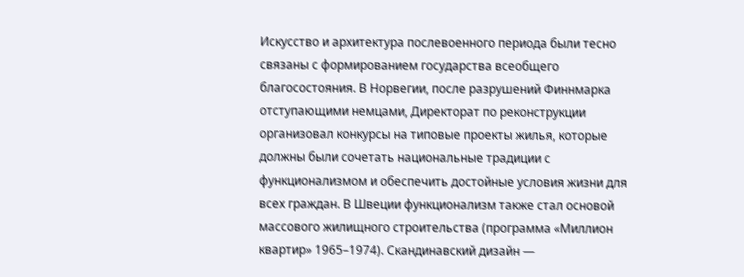Искусство и архитектура послевоенного периода были тесно связаны с формированием государства всеобщего благосостояния. В Норвегии, после разрушений Финнмарка отступающими немцами, Директорат по реконструкции организовал конкурсы на типовые проекты жилья, которые должны были сочетать национальные традиции с функционализмом и обеспечить достойные условия жизни для всех граждан. В Швеции функционализм также стал основой массового жилищного строительства (программа «Миллион квартир» 1965–1974). Скандинавский дизайн —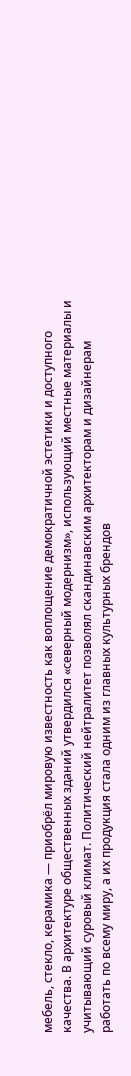мебель, стекло, керамика — приобрёл мировую известность как воплощение демократичной эстетики и доступного качества. В архитектуре общественных зданий утвердился «северный модернизм», использующий местные материалы и учитывающий суровый климат. Политический нейтралитет позволял скандинавским архитекторам и дизайнерам работать по всему миру, а их продукция стала одним из главных культурных брендов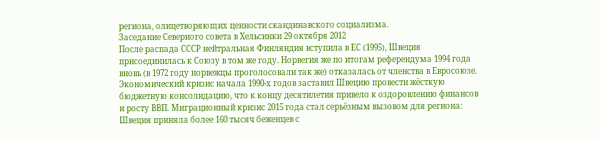региона, олицетворяющих ценности скандинавского социализма.
Заседание Северного совета в Хельсинки 29 октября 2012
После распада СССР нейтральная Финляндия вступила в ЕС (1995), Швеция присоединилась к Союзу в том же году. Норвегия же по итогам референдума 1994 года вновь (в 1972 году норвежцы проголосовали так же) отказалась от членства в Евросоюзе. Экономический кризис начала 1990‑х годов заставил Швецию провести жёсткую бюджетную консолидацию, что к концу десятилетия привело к оздоровлению финансов и росту ВВП. Миграционный кризис 2015 года стал серьёзным вызовом для региона: Швеция приняла более 160 тысяч беженцев с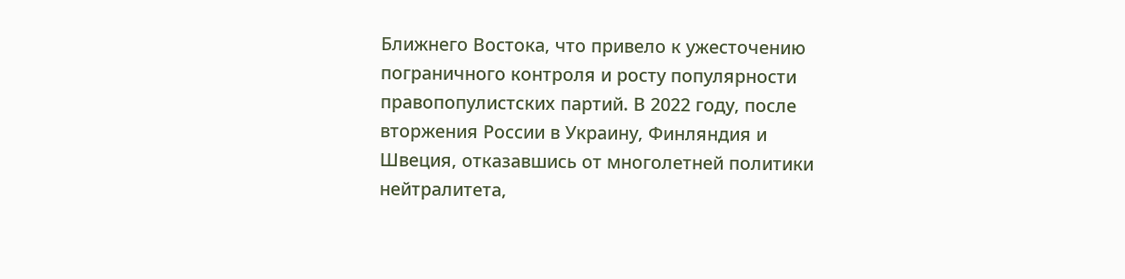Ближнего Востока, что привело к ужесточению пограничного контроля и росту популярности правопопулистских партий. В 2022 году, после вторжения России в Украину, Финляндия и Швеция, отказавшись от многолетней политики нейтралитета,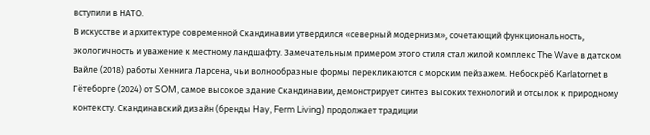вступили в НАТО.
В искусстве и архитектуре современной Скандинавии утвердился «северный модернизм», сочетающий функциональность, экологичность и уважение к местному ландшафту. Замечательным примером этого стиля стал жилой комплекс The Wave в датском Вайле (2018) работы Хеннига Ларсена, чьи волнообразные формы перекликаются с морским пейзажем. Небоскрёб Karlatornet в Гётеборге (2024) от SOM, самое высокое здание Скандинавии, демонстрирует синтез высоких технологий и отсылок к природному контексту. Скандинавский дизайн (бренды Hay, Ferm Living) продолжает традиции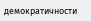демократичности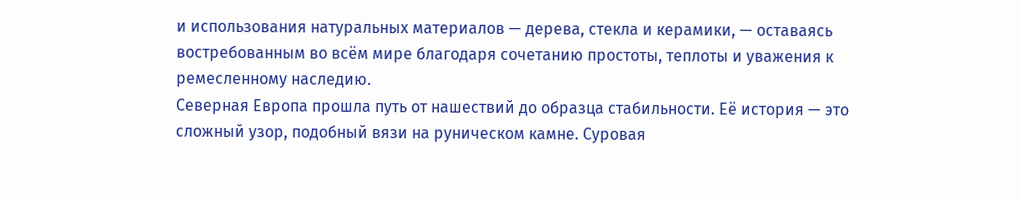и использования натуральных материалов — дерева, стекла и керамики, — оставаясь востребованным во всём мире благодаря сочетанию простоты, теплоты и уважения к ремесленному наследию.
Северная Европа прошла путь от нашествий до образца стабильности. Её история — это сложный узор, подобный вязи на руническом камне. Суровая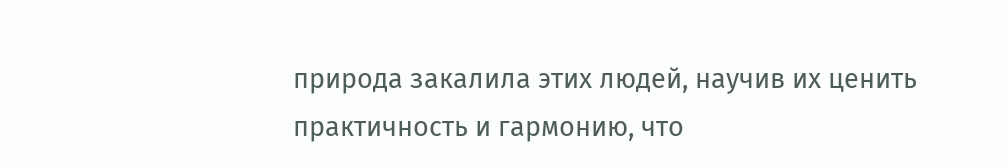природа закалила этих людей, научив их ценить практичность и гармонию, что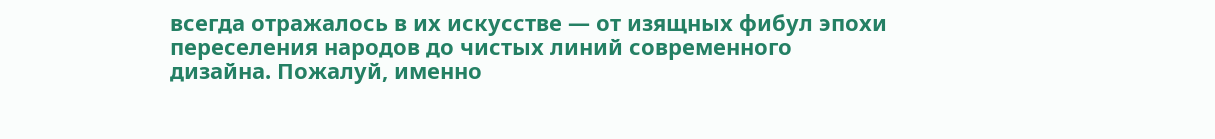всегда отражалось в их искусстве — от изящных фибул эпохи переселения народов до чистых линий современного дизайна. Пожалуй, именно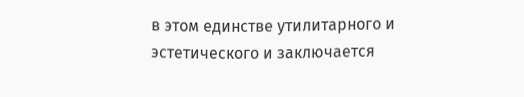в этом единстве утилитарного и эстетического и заключается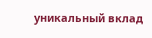уникальный вклад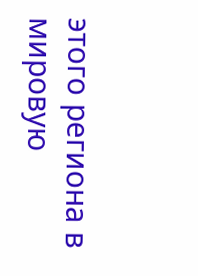этого региона в мировую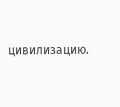цивилизацию.